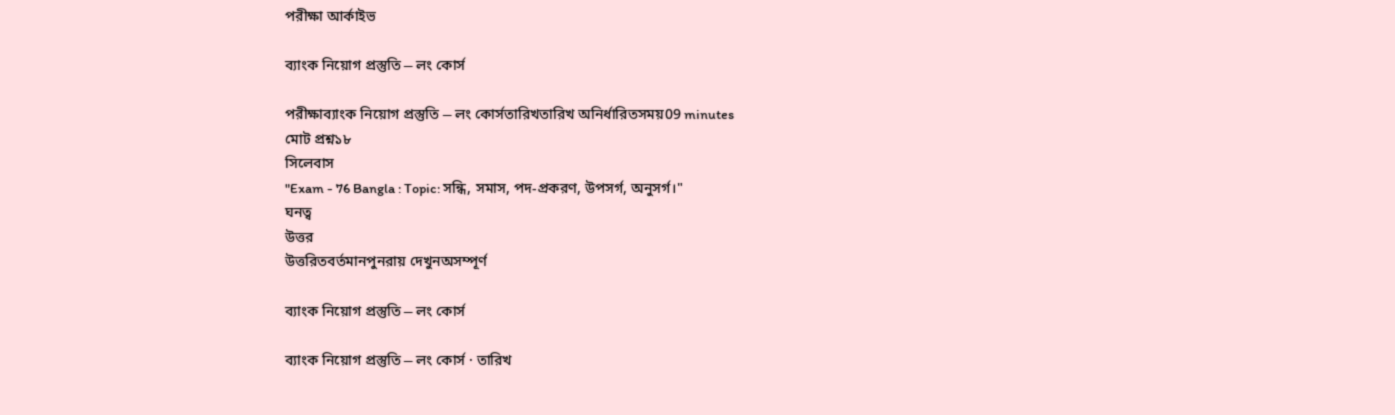পরীক্ষা আর্কাইভ

ব্যাংক নিয়োগ প্রস্তুতি ⎯ লং কোর্স

পরীক্ষাব্যাংক নিয়োগ প্রস্তুতি ⎯ লং কোর্সতারিখতারিখ অনির্ধারিতসময়09 minutes
মোট প্রশ্ন১৮
সিলেবাস
"Exam - 76 Bangla : Topic: সন্ধি, সমাস, পদ-প্রকরণ, উপসর্গ, অনুসর্গ।"
ঘনত্ব
উত্তর
উত্তরিতবর্তমানপুনরায় দেখুনঅসম্পূর্ণ

ব্যাংক নিয়োগ প্রস্তুতি ⎯ লং কোর্স

ব্যাংক নিয়োগ প্রস্তুতি ⎯ লং কোর্স · তারিখ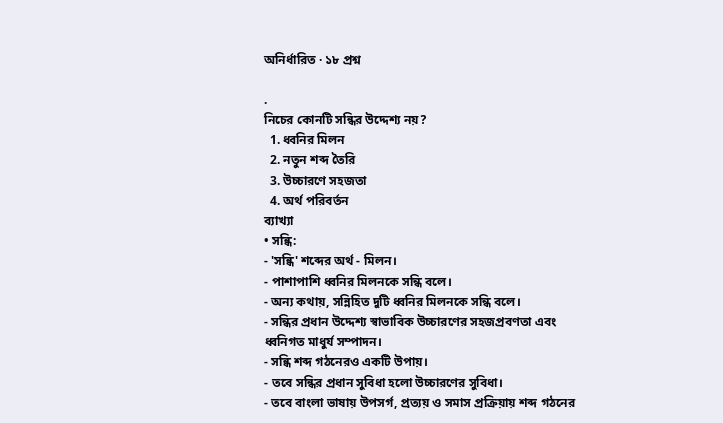অনির্ধারিত · ১৮ প্রশ্ন

.
নিচের কোনটি সন্ধির উদ্দেশ্য নয়?
  1. ধ্বনির মিলন
  2. নতুন শব্দ তৈরি
  3. উচ্চারণে সহজতা
  4. অর্থ পরিবর্তন
ব্যাখ্যা
• সন্ধি:
- 'সন্ধি' শব্দের অর্থ - মিলন।
- পাশাপাশি ধ্বনির মিলনকে সন্ধি বলে।
- অন্য কথায়, সন্নিহিত দুটি ধ্বনির মিলনকে সন্ধি বলে।
- সন্ধির প্রধান উদ্দেশ্য স্বাভাবিক উচ্চারণের সহজপ্রবণতা এবং ধ্বনিগত মাধুর্য সম্পাদন।
- সন্ধি শব্দ গঠনেরও একটি উপায়।
- তবে সন্ধির প্রধান সুবিধা হলো উচ্চারণের সুবিধা।
- তবে বাংলা ভাষায় উপসর্গ, প্রত্যয় ও সমাস প্রক্রিয়ায় শব্দ গঠনের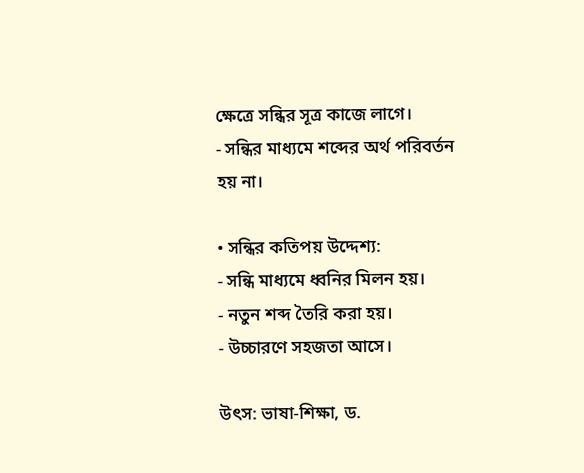ক্ষেত্রে সন্ধির সূত্র কাজে লাগে।
- সন্ধির মাধ্যমে শব্দের অর্থ পরিবর্তন হয় না।

• সন্ধির কতিপয় উদ্দেশ্য:
- সন্ধি মাধ্যমে ধ্বনির মিলন হয়।
- নতুন শব্দ তৈরি করা হয়।
- উচ্চারণে সহজতা আসে।

উৎস: ভাষা-শিক্ষা, ড.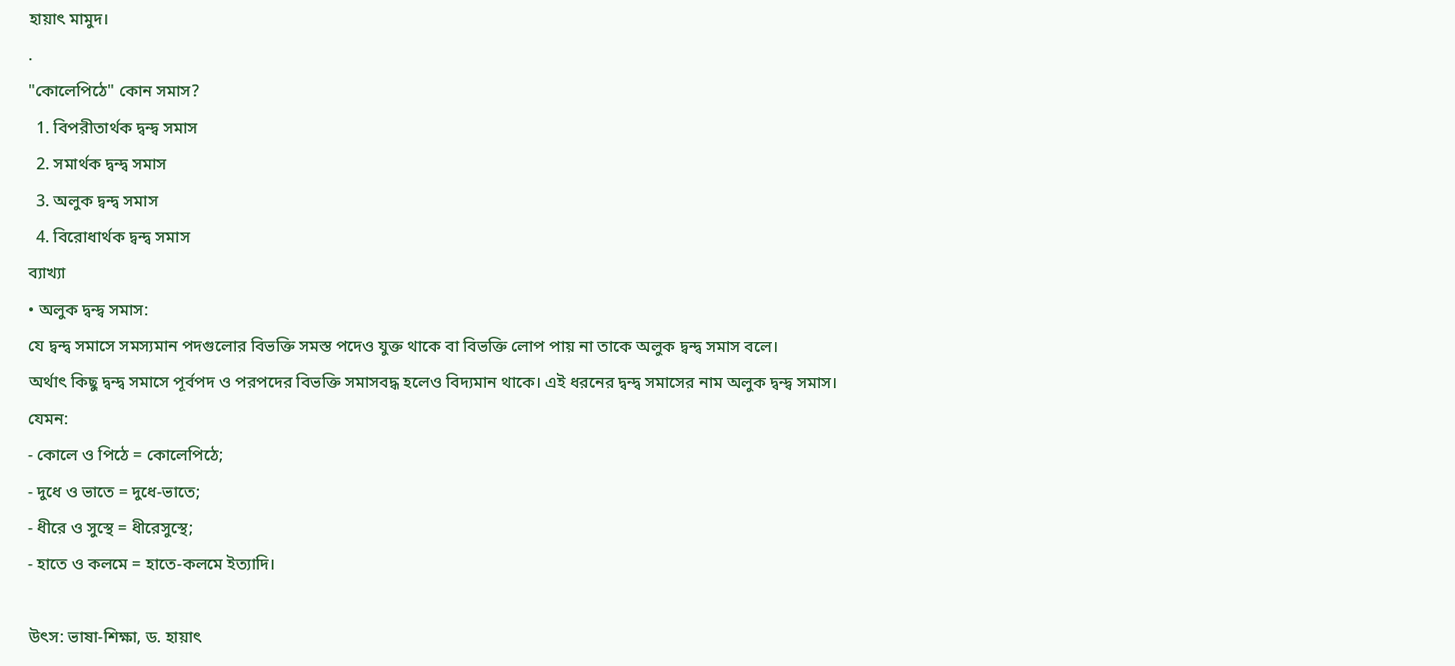হায়াৎ মামুদ।
.
"কোলেপিঠে" কোন সমাস?
  1. বিপরীতার্থক দ্বন্দ্ব সমাস
  2. সমার্থক দ্বন্দ্ব সমাস
  3. অলুক দ্বন্দ্ব সমাস
  4. বিরোধার্থক দ্বন্দ্ব সমাস
ব্যাখ্যা
• অলুক দ্বন্দ্ব সমাস:
যে দ্বন্দ্ব সমাসে সমস্যমান পদগুলোর বিভক্তি সমস্ত পদেও যুক্ত থাকে বা বিভক্তি লোপ পায় না তাকে অলুক দ্বন্দ্ব সমাস বলে।
অর্থাৎ কিছু দ্বন্দ্ব সমাসে পূর্বপদ ও পরপদের বিভক্তি সমাসবদ্ধ হলেও বিদ্যমান থাকে। এই ধরনের দ্বন্দ্ব সমাসের নাম অলুক দ্বন্দ্ব সমাস।
যেমন:
- কোলে ও পিঠে = কোলেপিঠে;
- দুধে ও ভাতে = দুধে-ভাতে;
- ধীরে ও সুস্থে = ধীরেসুস্থে;
- হাতে ও কলমে = হাতে-কলমে ইত্যাদি।

উৎস: ভাষা-শিক্ষা, ড. হায়াৎ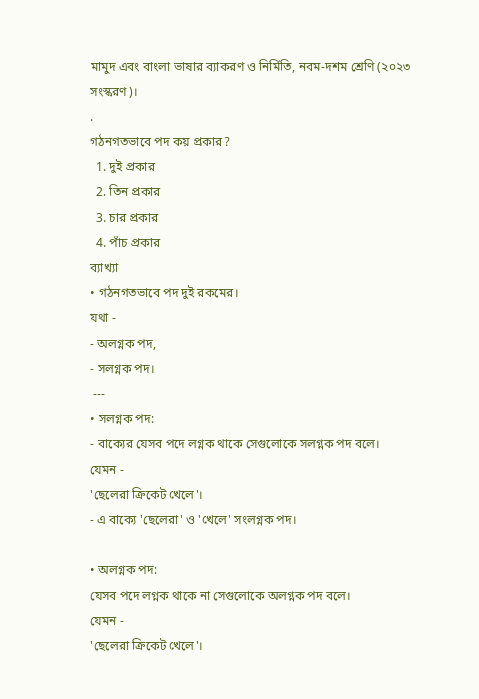মামুদ এবং বাংলা ভাষার ব্যাকরণ ও নির্মিতি, নবম-দশম শ্রেণি (২০২৩ সংস্করণ)।
.
গঠনগতভাবে পদ কয় প্রকার?
  1. দুই প্রকার
  2. তিন প্রকার
  3. চার প্রকার
  4. পাঁচ প্রকার
ব্যাখ্যা
• গঠনগতভাবে পদ দুই রকমের।
যথা -
- অলগ্নক পদ,
- সলগ্নক পদ।
 ---
• সলগ্নক পদ:
- বাক্যের যেসব পদে লগ্নক থাকে সেগুলোকে সলগ্নক পদ বলে।
যেমন -
'ছেলেরা ক্রিকেট খেলে'।
- এ বাক্যে 'ছেলেরা' ও 'খেলে' সংলগ্নক পদ।

• অলগ্নক পদ:
যেসব পদে লগ্নক থাকে না সেগুলোকে অলগ্নক পদ বলে।
যেমন -
'ছেলেরা ক্রিকেট খেলে'।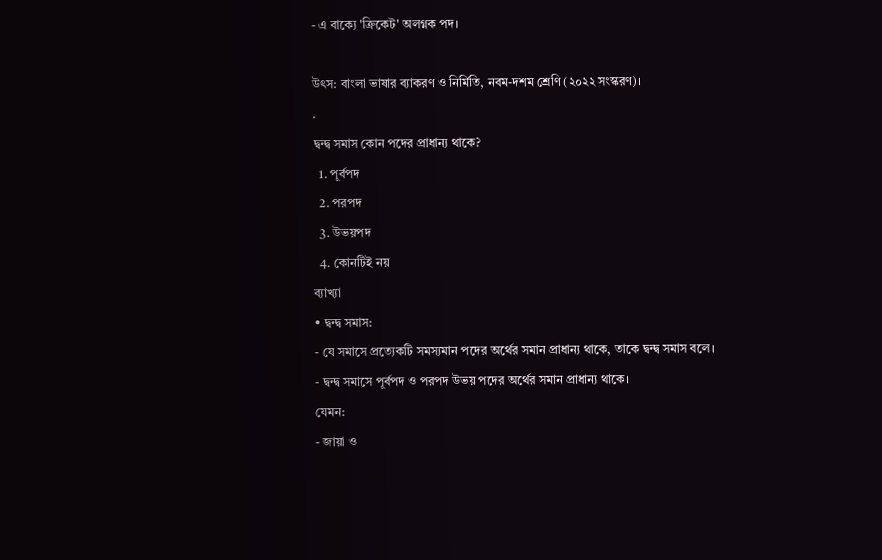- এ বাক্যে 'ক্রিকেট' অলগ্নক পদ।

উৎস: বাংলা ভাষার ব্যাকরণ ও নির্মিতি, নবম-দশম শ্রেণি (২০২২ সংস্করণ)।
.
দ্বন্দ্ব সমাস কোন পদের প্রাধান্য থাকে?
  1. পূর্বপদ
  2. পরপদ
  3. উভয়পদ
  4. কোনটিই নয়
ব্যাখ্যা
• দ্বন্দ্ব সমাস:
- যে সমাসে প্রত্যেকটি সমস্যমান পদের অর্থের সমান প্রাধান্য থাকে, তাকে দ্বন্দ্ব সমাস বলে।
- দ্বন্দ্ব সমাসে পূর্বপদ ও পরপদ উভয় পদের অর্থের সমান প্রাধান্য থাকে।
যেমন:
- জায়া ও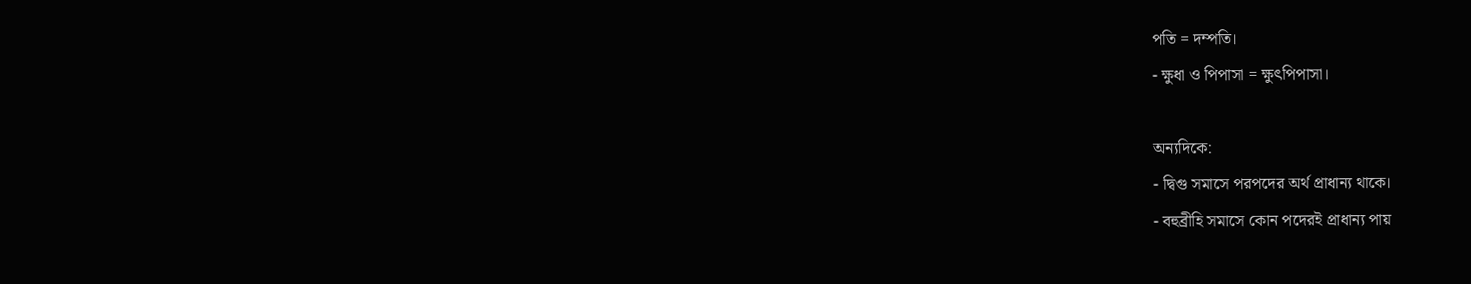পতি = দম্পতি।
- ক্ষুধা ও পিপাসা = ক্ষুৎপিপাসা।

অন্যদিকে:
- দ্বিগু সমাসে পরপদের অর্থ প্রাধান্য থাকে।
- বহুব্রীহি সমাসে কোন পদেরই প্রাধান্য পায়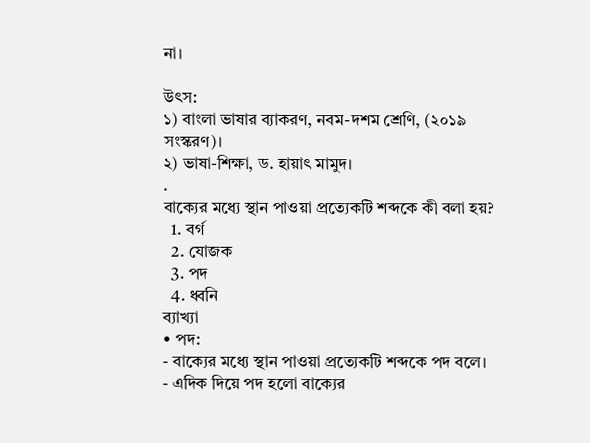না।

উৎস:
১) বাংলা ভাষার ব্যাকরণ, নবম-দশম শ্রেণি, (২০১৯ সংস্করণ)।
২) ভাষা-শিক্ষা, ড. হায়াৎ মামুদ।
.
বাক্যের মধ্যে স্থান পাওয়া প্রত্যেকটি শব্দকে কী বলা হয়?
  1. বর্গ
  2. যোজক
  3. পদ
  4. ধ্বনি
ব্যাখ্যা
• পদ:
- বাক্যের মধ্যে স্থান পাওয়া প্রত্যেকটি শব্দকে পদ বলে।
- এদিক দিয়ে পদ হলো বাক্যের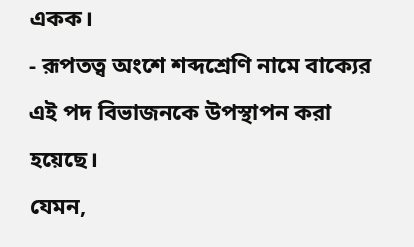একক।
- রূপতত্ব অংশে শব্দশ্রেণি নামে বাক্যের এই পদ বিভাজনকে উপস্থাপন করা হয়েছে।
যেমন,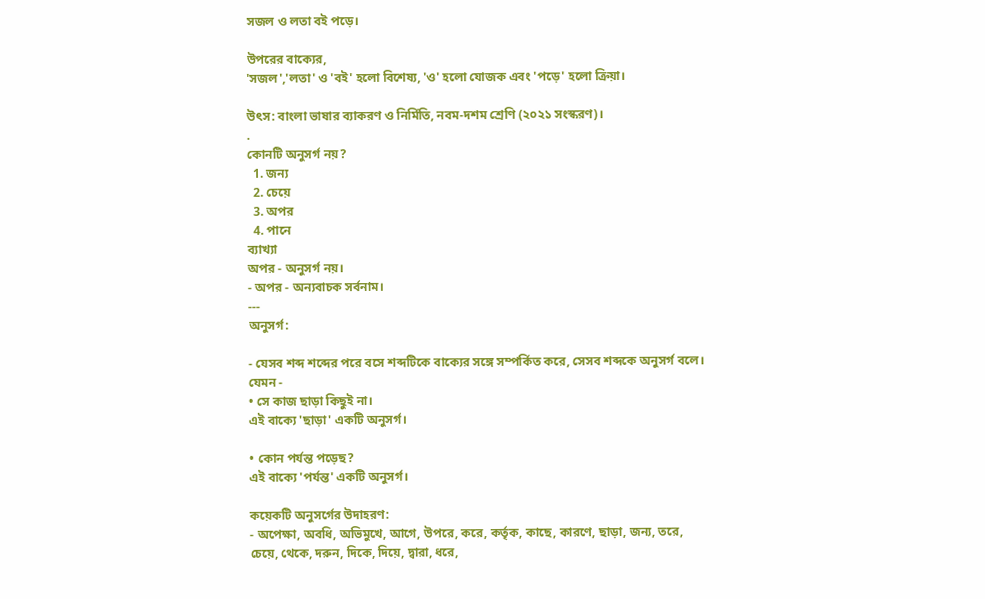সজল ও লতা বই পড়ে।

উপরের বাক্যের,
'সজল','লতা' ও 'বই' হলো বিশেষ্য, 'ও' হলো যোজক এবং 'পড়ে' হলো ক্রিয়া।

উৎস: বাংলা ভাষার ব্যাকরণ ও নির্মিতি, নবম-দশম শ্রেণি (২০২১ সংস্করণ)।
.
কোনটি অনুসর্গ নয়?
  1. জন্য
  2. চেয়ে
  3. অপর
  4. পানে
ব্যাখ্যা
অপর - অনুসর্গ নয়।
- অপর - অন্যবাচক সর্বনাম।
---
অনুসর্গ:

- যেসব শব্দ শব্দের পরে বসে শব্দটিকে বাক্যের সঙ্গে সম্পর্কিত করে, সেসব শব্দকে অনুসর্গ বলে।
যেমন -
• সে কাজ ছাড়া কিছুই না।
এই বাক্যে 'ছাড়া' একটি অনুসর্গ।

• কোন পর্যন্ত পড়েছ?
এই বাক্যে 'পর্যন্ত' একটি অনুসর্গ।

কয়েকটি অনুসর্গের উদাহরণ:
- অপেক্ষা, অবধি, অভিমুখে, আগে, উপরে, করে, কর্তৃক, কাছে, কারণে, ছাড়া, জন্য, তরে, চেয়ে, থেকে, দরুন, দিকে, দিয়ে, দ্বারা, ধরে,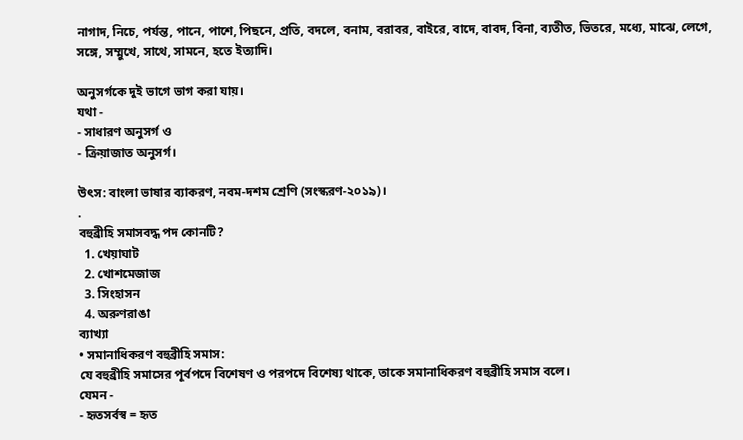নাগাদ, নিচে, পর্যন্ত, পানে, পাশে, পিছনে, প্রতি, বদলে, বনাম, বরাবর, বাইরে, বাদে, বাবদ, বিনা, ব্যতীত, ভিতরে, মধ্যে, মাঝে, লেগে, সঙ্গে, সম্মুখে, সাথে, সামনে, হতে ইত্যাদি।

অনুসর্গকে দুই ভাগে ভাগ করা যায়।
যথা -
- সাধারণ অনুসর্গ ও
- ক্রিয়াজাত অনুসর্গ।

উৎস: বাংলা ভাষার ব্যাকরণ, নবম-দশম শ্রেণি (সংস্করণ-২০১৯)।
.
বহুব্রীহি সমাসবদ্ধ পদ কোনটি?
  1. খেয়াঘাট
  2. খোশমেজাজ
  3. সিংহাসন
  4. অরুণরাঙা
ব্যাখ্যা
• সমানাধিকরণ বহুব্রীহি সমাস:
যে বহুব্রীহি সমাসের পূর্বপদে বিশেষণ ও পরপদে বিশেষ্য থাকে, তাকে সমানাধিকরণ বহুব্রীহি সমাস বলে।
যেমন -
- হৃতসর্বস্ব = হৃত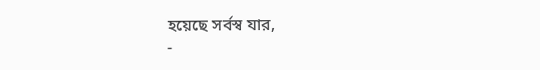হয়েছে সর্বস্ব যার,
-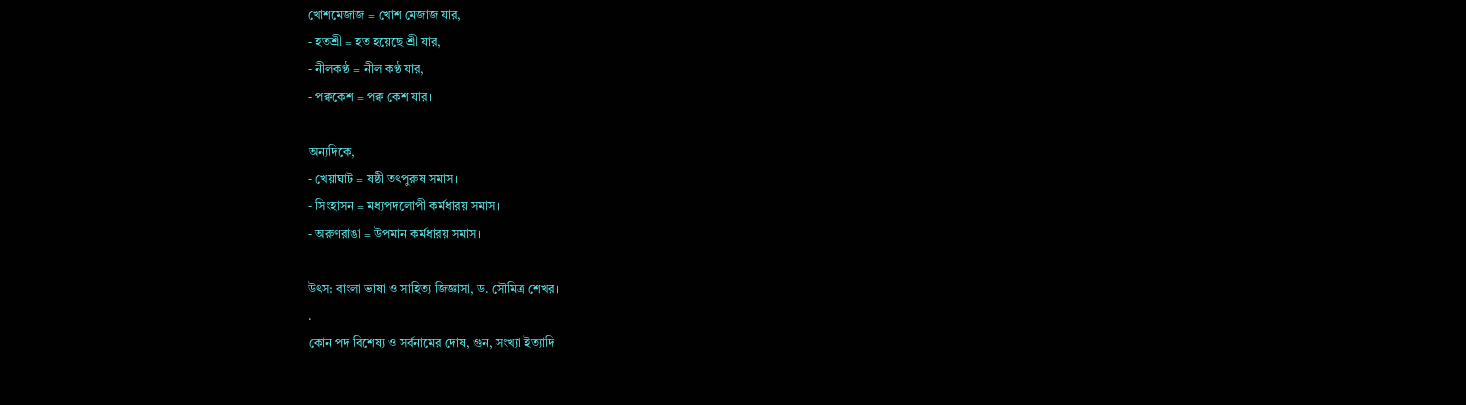খোশমেজাজ = খোশ মেজাজ যার,
- হতশ্রী = হত হয়েছে শ্রী যার,
- নীলকণ্ঠ = নীল কণ্ঠ যার,
- পক্বকেশ = পক্ব কেশ যার।

অন্যদিকে,
- খেয়াঘাট = ষষ্ঠী তৎপুরুষ সমাস।
- সিংহাসন = মধ্যপদলোপী কর্মধারয় সমাস।
- অরুণরাঙা = উপমান কর্মধারয় সমাস।

উৎস: বাংলা ভাষা ও সাহিত্য জিজ্ঞাসা, ড. সৌমিত্র শেখর।
.
কোন পদ বিশেষ্য ও সর্বনামের দোষ, গুন, সংখ্যা ইত্যাদি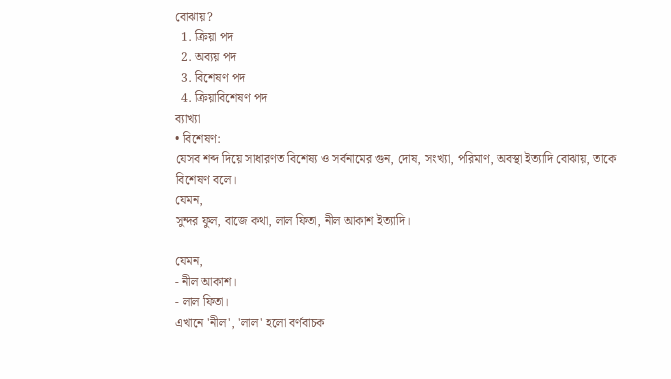বোঝায়?
  1. ক্রিয়া পদ
  2. অব্যয় পদ
  3. বিশেষণ পদ
  4. ক্রিয়াবিশেষণ পদ
ব্যাখ্যা
• বিশেষণ:
যেসব শব্দ দিয়ে সাধারণত বিশেষ্য ও সর্বনামের গুন, দোষ, সংখ্যা, পরিমাণ, অবস্থা ইত্যাদি বোঝায়, তাকে বিশেষণ বলে।
যেমন,
সুন্দর ফুল, বাজে কথা, লাল ফিতা, নীল আকাশ ইত্যাদি।

যেমন,
- নীল আকাশ।
- লাল ফিতা।
এখানে 'নীল', 'লাল' হলো বর্ণবাচক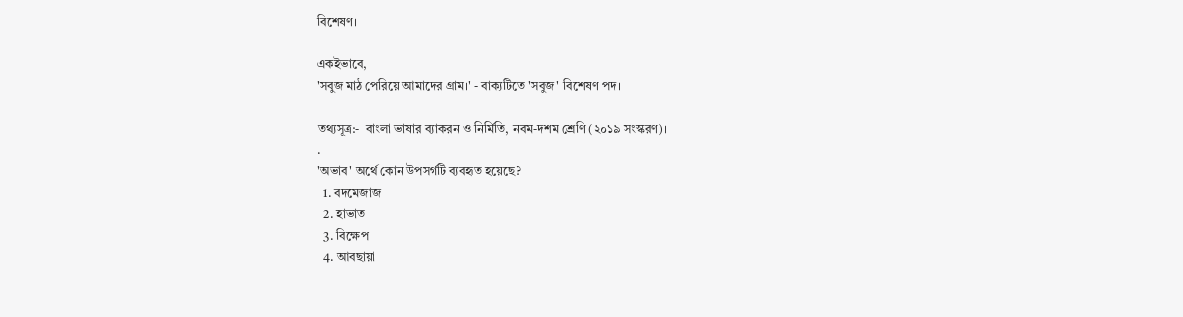বিশেষণ।

একইভাবে,
'সবুজ মাঠ পেরিয়ে আমাদের গ্রাম।' - বাক্যটিতে 'সবুজ' বিশেষণ পদ।

তথ্যসূত্র:-  বাংলা ভাষার ব্যাকরন ও নির্মিতি, নবম-দশম শ্রেণি (২০১৯ সংস্করণ)।
.
'অভাব' অর্থে কোন উপসর্গটি ব্যবহৃত হয়েছে?
  1. বদমেজাজ
  2. হাভাত
  3. বিক্ষেপ
  4. আবছায়া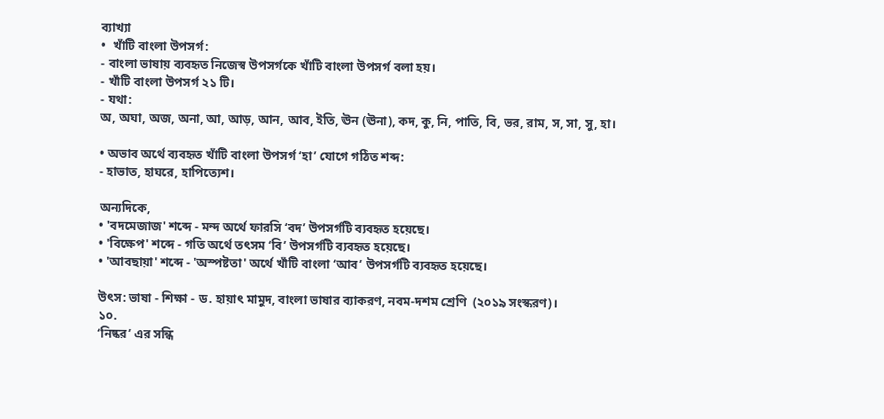ব্যাখ্যা
•  খাঁটি বাংলা উপসর্গ:
- বাংলা ভাষায় ব্যবহৃত নিজেস্ব উপসর্গকে খাঁটি বাংলা উপসর্গ বলা হয়।
- খাঁটি বাংলা উপসর্গ ২১ টি।
- যথা:
অ, অঘা, অজ, অনা, আ, আড়, আন, আব, ইতি, ঊন (ঊনা), কদ, কু, নি, পাতি, বি, ভর, রাম, স, সা, সু, হা।

• অভাব অর্থে ব্যবহৃত খাঁটি বাংলা উপসর্গ ‘হা’ যোগে গঠিত শব্দ:
- হাভাত, হাঘরে, হাপিত্যেশ।

অন্যদিকে,
• 'বদমেজাজ' শব্দে - মন্দ অর্থে ফারসি ‘বদ’ উপসর্গটি ব্যবহৃত হয়েছে।
• 'বিক্ষেপ' শব্দে - গতি অর্থে তৎসম ‘বি’ উপসর্গটি ব্যবহৃত হয়েছে।
• 'আবছায়া' শব্দে - 'অস্পষ্টতা' অর্থে খাঁটি বাংলা ‘আব’ উপসর্গটি ব্যবহৃত হয়েছে।

উৎস: ভাষা - শিক্ষা - ড. হায়াৎ মামুদ, বাংলা ভাষার ব্যাকরণ, নবম-দশম শ্রেণি  (২০১৯ সংস্করণ)।
১০.
‘নিষ্কর’ এর সন্ধি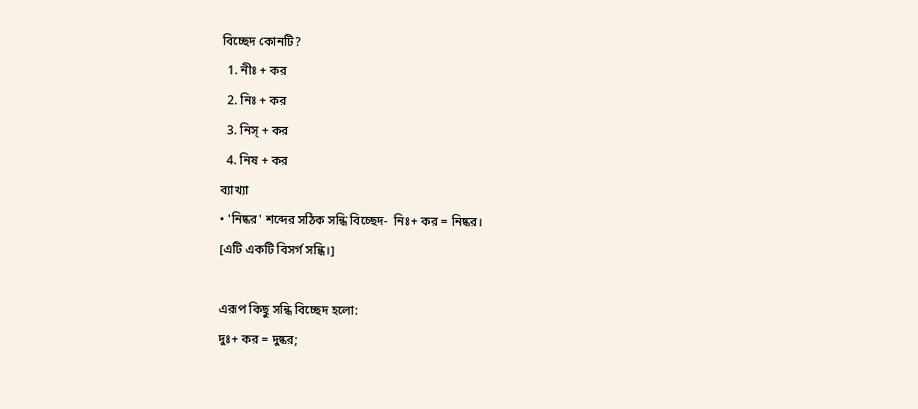বিচ্ছেদ কোনটি?
  1. নীঃ + কর
  2. নিঃ + কর
  3. নিস্ + কর
  4. নিষ + কর
ব্যাখ্যা
• 'নিষ্কর' শব্দের সঠিক সন্ধি বিচ্ছেদ-  নিঃ+ কর = নিষ্কর।
[এটি একটি বিসর্গ সন্ধি।]

এরূপ কিছু সন্ধি বিচ্ছেদ হলো:
দুঃ+ কর = দুষ্কর;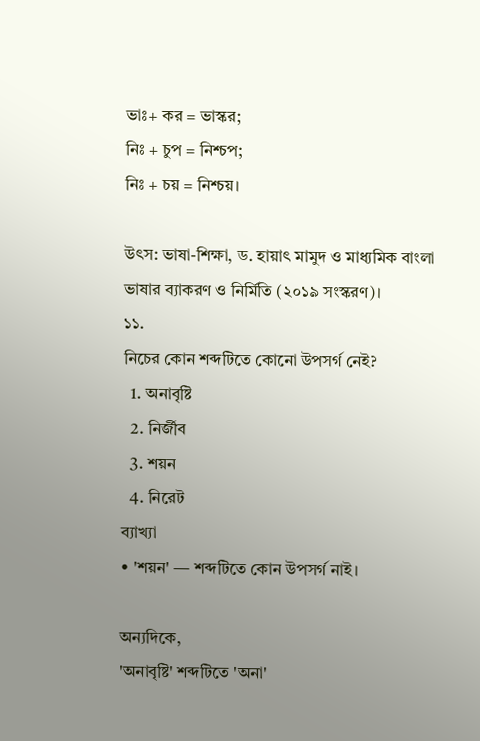ভাঃ+ কর = ভাস্কর;
নিঃ + চুপ = নিশ্চপ;
নিঃ + চয় = নিশ্চয়।

উৎস: ভাষা-শিক্ষা, ড. হায়াৎ মামুদ ও মাধ্যমিক বাংলা ভাষার ব্যাকরণ ও নির্মিতি (২০১৯ সংস্করণ)।
১১.
নিচের কোন শব্দটিতে কোনো উপসর্গ নেই?
  1. অনাবৃষ্টি
  2. নির্জীব
  3. শয়ন
  4. নিরেট
ব্যাখ্যা
• 'শয়ন' — শব্দটিতে কোন উপসর্গ নাই।

অন্যদিকে,
'অনাবৃষ্টি' শব্দটিতে 'অনা'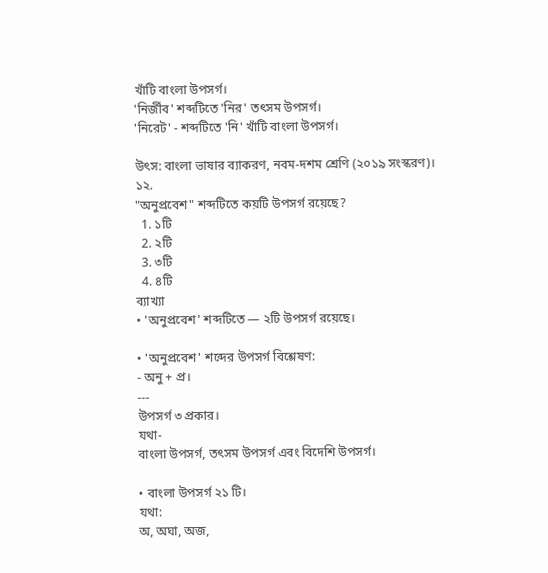খাঁটি বাংলা উপসর্গ।
'নির্জীব' শব্দটিতে 'নির' তৎসম উপসর্গ।
'নিরেট' - শব্দটিতে 'নি' খাঁটি বাংলা উপসর্গ।

উৎস: বাংলা ভাষার ব্যাকরণ, নবম-দশম শ্রেণি (২০১৯ সংস্করণ)।
১২.
"অনুপ্রবেশ" শব্দটিতে কয়টি উপসর্গ রয়েছে?
  1. ১টি
  2. ২টি
  3. ৩টি
  4. ৪টি
ব্যাখ্যা
• 'অনুপ্রবেশ' শব্দটিতে — ২টি উপসর্গ রয়েছে।

• 'অনুপ্রবেশ' শব্দের উপসর্গ বিশ্লেষণ:
- অনু + প্র।
---
উপসর্গ ৩ প্রকার।
যথা-
বাংলা উপসর্গ, তৎসম উপসর্গ এবং বিদেশি উপসর্গ।

• বাংলা উপসর্গ ২১ টি।
যথা:
অ, অঘা, অজ,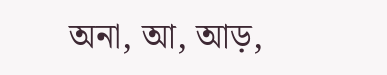অনা, আ, আড়,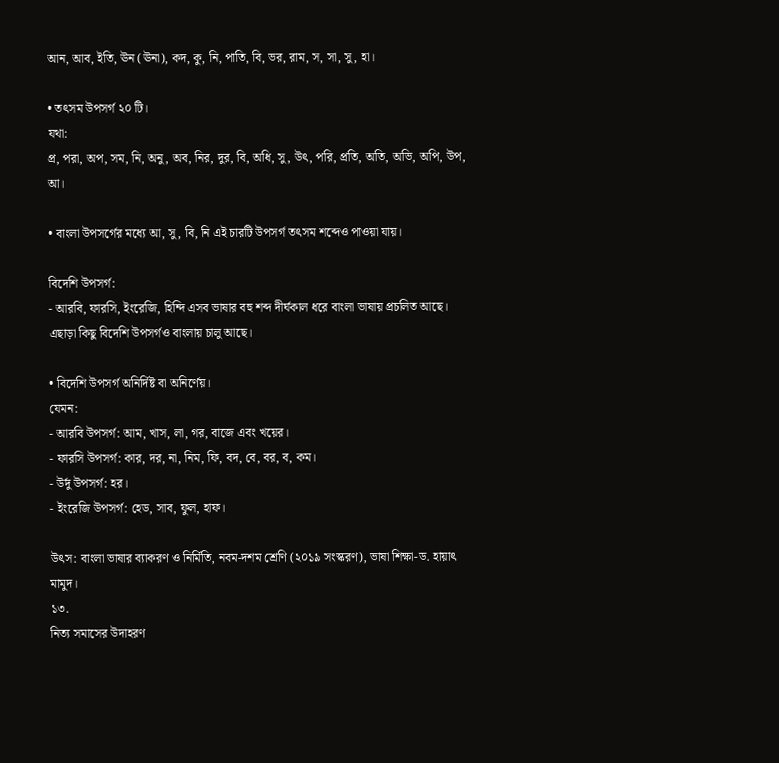আন, আব, ইতি, ঊন (ঊনা), কদ, কু, নি, পাতি, বি, ভর, রাম, স, সা, সু, হা।

• তৎসম উপসর্গ ২০ টি।
যথা:
প্র, পরা, অপ, সম, নি, অনু, অব, নির, দুর, বি, অধি, সু, উৎ, পরি, প্রতি, অতি, অভি, অপি, উপ, আ।

• বাংলা উপসর্গের মধ্যে আ, সু, বি, নি এই চারটি উপসর্গ তৎসম শব্দেও পাওয়া যায়।

বিদেশি উপসর্গ:
- আরবি, ফারসি, ইংরেজি, হিন্দি এসব ভাষার বহু শব্দ দীর্ঘকাল ধরে বাংলা ভাষায় প্রচলিত আছে।
এছাড়া কিছু বিদেশি উপসর্গও বাংলায় চালু আছে।

• বিদেশি উপসর্গ অনির্দিষ্ট বা অনির্ণেয়।
যেমন:
- আরবি উপসর্গ: আম, খাস, লা, গর, বাজে এবং খয়ের।
- ফারসি উপসর্গ: কার, দর, না, নিম, ফি, বদ, বে, বর, ব, কম।
- উর্দু উপসর্গ: হর।
- ইংরেজি উপসর্গ: হেড, সাব, ফুল, হাফ।

উৎস: বাংলা ভাষার ব্যাকরণ ও নির্মিতি, নবম-দশম শ্রেণি (২০১৯ সংস্করণ), ভাষা শিক্ষা-ড. হায়াৎ মামুদ।
১৩.
নিত্য সমাসের উদাহরণ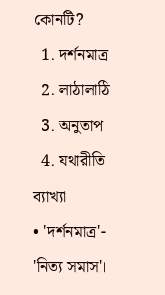কোনটি?
  1. দর্শনমাত্র
  2. লাঠালাঠি
  3. অনুতাপ
  4. যথারীতি
ব্যাখ্যা
• 'দর্শনমাত্র'- 'নিত্য সমাস'।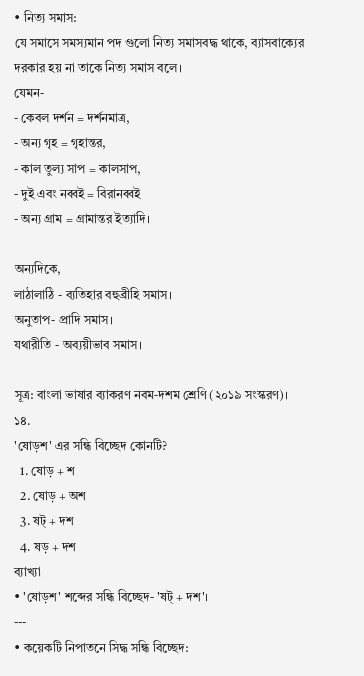• নিত্য সমাস:
যে সমাসে সমস্যমান পদ গুলো নিত্য সমাসবদ্ধ থাকে, ব্যাসবাক্যের দরকার হয় না তাকে নিত্য সমাস বলে।
যেমন-
- কেবল দর্শন = দর্শনমাত্র,
- অন্য গৃহ = গৃহান্তর,
- কাল তুল্য সাপ = কালসাপ,
- দুই এবং নব্বই = বিরানব্বই
- অন্য গ্রাম = গ্রামান্তর ইত্যাদি।

অন্যদিকে,
লাঠালাঠি - ব্যতিহার বহুব্রীহি সমাস।
অনুতাপ- প্রাদি সমাস।
যথারীতি - অব্যয়ীভাব সমাস।

সূত্র: বাংলা ভাষার ব্যাকরণ নবম-দশম শ্রেণি (২০১৯ সংস্করণ)।
১৪.
'ষোড়শ' এর সন্ধি বিচ্ছেদ কোনটি?
  1. ষোড় + শ
  2. ষোড় + অশ
  3. ষট্ + দশ
  4. ষড় + দশ
ব্যাখ্যা
• 'ষোড়শ' শব্দের সন্ধি বিচ্ছেদ- 'ষট্ + দশ'।
---
• কয়েকটি নিপাতনে সিদ্ধ সন্ধি বিচ্ছেদ: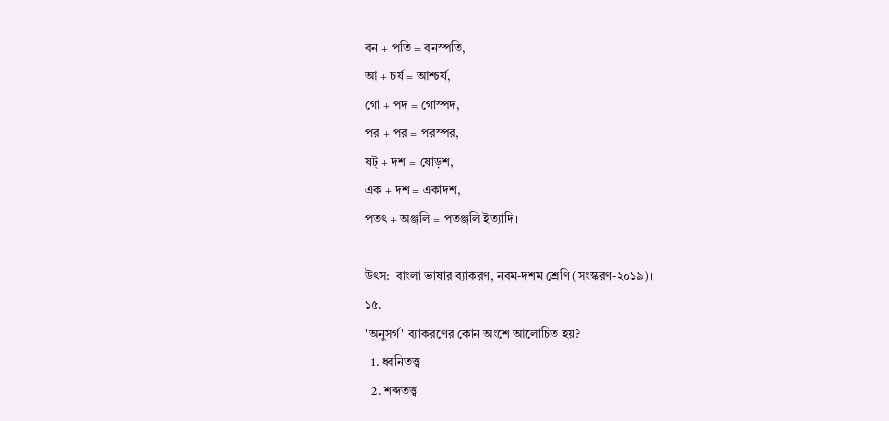বন + পতি = বনস্পতি,
আ + চর্য = আশ্চর্য,
গো + পদ = গোস্পদ,
পর + পর = পরস্পর,
ষট্ + দশ = ষোড়শ,
এক + দশ = একাদশ,
পতৎ + অঞ্জলি = পতঞ্জলি ইত্যাদি।

উৎস:  বাংলা ভাষার ব্যাকরণ, নবম-দশম শ্রেণি (সংস্করণ-২০১৯)।
১৫.
'অনুসর্গ' ব্যাকরণের কোন অংশে আলোচিত হয়?
  1. ধ্বনিতত্ত্ব
  2. শব্দতত্ত্ব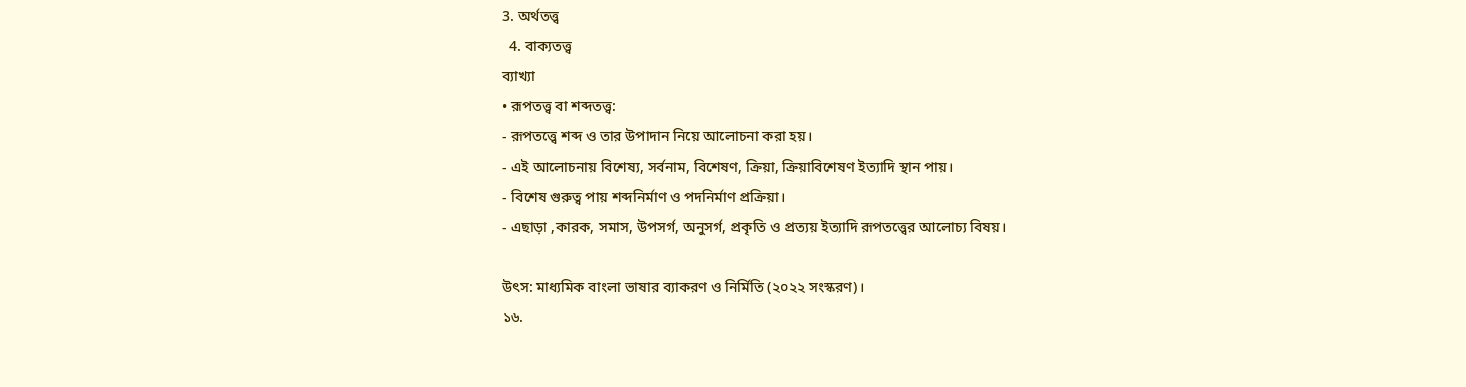3. অর্থতত্ত্ব
  4. বাক্যতত্ত্ব
ব্যাখ্যা
• রূপতত্ত্ব বা শব্দতত্ত্ব:
- রূপতত্ত্বে শব্দ ও তার উপাদান নিয়ে আলোচনা করা হয়।
- এই আলোচনায় বিশেষ্য, সর্বনাম, বিশেষণ, ক্রিয়া, ক্রিয়াবিশেষণ ইত্যাদি স্থান পায়।
- বিশেষ গুরুত্ব পায় শব্দনির্মাণ ও পদনির্মাণ প্রক্রিয়া।
- এছাড়া ,কারক, সমাস, উপসর্গ, অনুসর্গ, প্রকৃতি ও প্রত্যয় ইত্যাদি রূপতত্ত্বের আলোচ্য বিষয়।

উৎস: মাধ্যমিক বাংলা ভাষার ব্যাকরণ ও নির্মিতি (২০২২ সংস্করণ)।
১৬.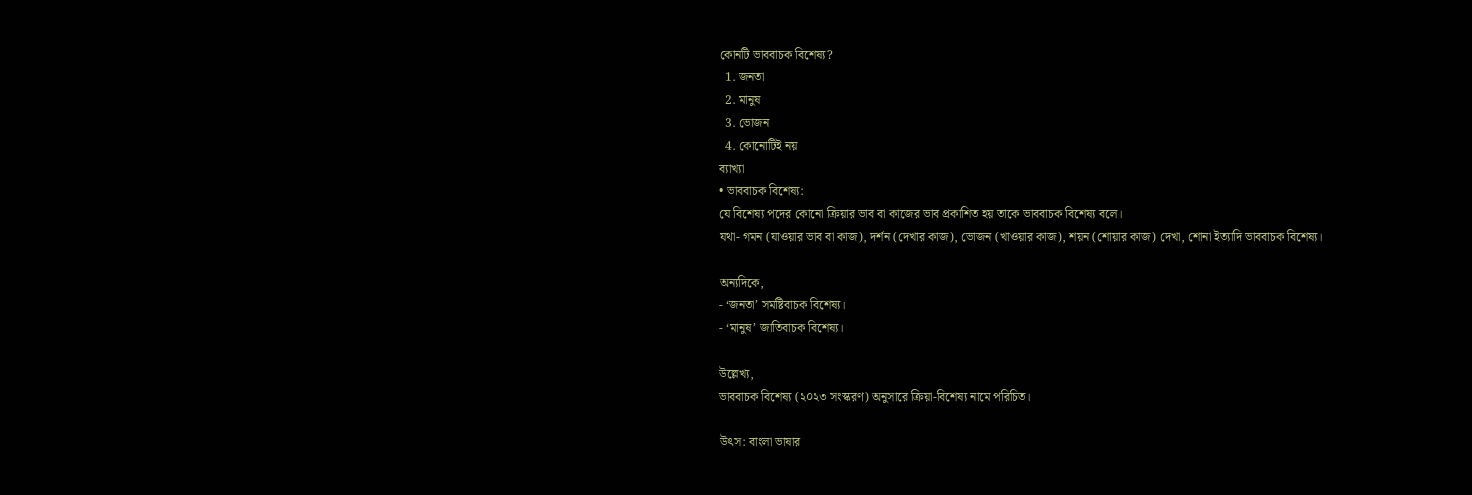কোনটি ভাববাচক বিশেষ্য?
  1. জনতা
  2. মানুষ
  3. ভোজন
  4. কোনোটিই নয়
ব্যাখ্যা
• ভাববাচক বিশেষ্য:
যে বিশেষ্য পদের কোনো ক্রিয়ার ভাব বা কাজের ভাব প্রকাশিত হয় তাকে ভাববাচক বিশেষ্য বলে।
যথা- গমন (যাওয়ার ভাব বা কাজ), দর্শন (দেখার কাজ), ভোজন (খাওয়ার কাজ), শয়ন (শোয়ার কাজ) দেখা, শোনা ইত্যাদি ভাববাচক বিশেষ্য।

অন্যদিকে,
- ‘জনতা’ সমষ্টিবাচক বিশেষ্য।
- ‘মানুষ’ জাতিবাচক বিশেষ্য।

উল্লেখ্য,
ভাববাচক বিশেষ্য (২০২৩ সংস্করণ) অনুসারে ক্রিয়া-বিশেষ্য নামে পরিচিত।

উৎস: বাংলা ভাষার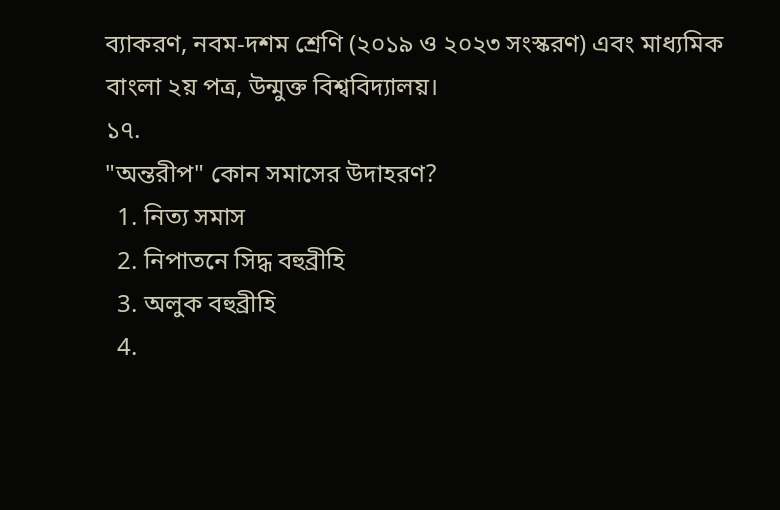ব্যাকরণ, নবম-দশম শ্রেণি (২০১৯ ও ২০২৩ সংস্করণ) এবং মাধ্যমিক বাংলা ২য় পত্র, উন্মুক্ত বিশ্ববিদ্যালয়।
১৭.
"অন্তরীপ" কোন সমাসের উদাহরণ?
  1. নিত্য সমাস
  2. নিপাতনে সিদ্ধ বহুব্রীহি
  3. অলুক বহুব্রীহি
  4.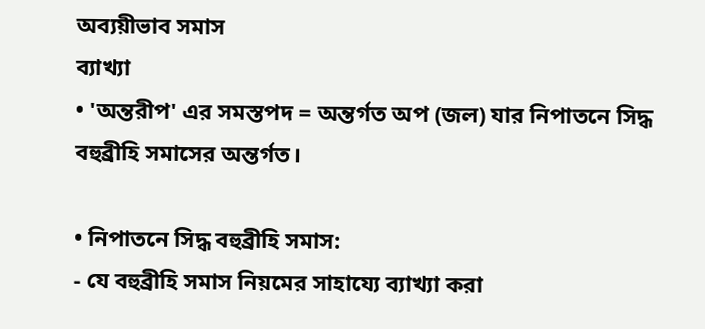অব্যয়ীভাব সমাস
ব্যাখ্যা
• 'অন্তরীপ' এর সমস্তপদ = অন্তর্গত অপ (জল) যার নিপাতনে সিদ্ধ বহুব্রীহি সমাসের অন্তর্গত।

• নিপাতনে সিদ্ধ বহুব্রীহি সমাস:
- যে বহুব্রীহি সমাস নিয়মের সাহায্যে ব্যাখ্যা করা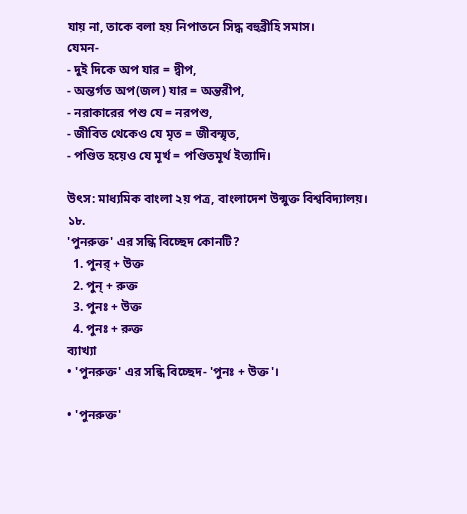যায় না, তাকে বলা হয় নিপাতনে সিদ্ধ বহুব্রীহি সমাস।
যেমন-
- দুই দিকে অপ যার = দ্বীপ,
- অন্তর্গত অপ(জল) যার = অন্তরীপ,
- নরাকারের পশু যে = নরপশু,
- জীবিত থেকেও যে মৃত = জীবন্মৃত,
- পণ্ডিত হয়েও যে মূর্খ = পণ্ডিতমূৰ্থ ইত্যাদি।

উৎস: মাধ্যমিক বাংলা ২য় পত্র, বাংলাদেশ উন্মুক্ত বিশ্ববিদ্যালয়।
১৮.
'পুনরুক্ত' এর সন্ধি বিচ্ছেদ কোনটি?
  1. পুনর্‌ + উক্ত
  2. পুন্‌ + রুক্ত
  3. পুনঃ + উক্ত
  4. পুনঃ + রুক্ত
ব্যাখ্যা
• 'পুনরুক্ত' এর সন্ধি বিচ্ছেদ- 'পুনঃ + উক্ত'।

• 'পুনরুক্ত'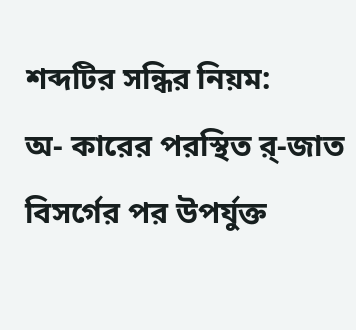শব্দটির সন্ধির নিয়ম:
অ- কারের পরস্থিত র্‌-জাত বিসর্গের পর উপর্যুক্ত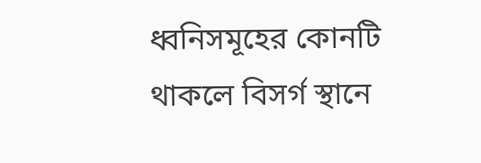ধ্বনিসমূহের কোনটি থাকলে বিসর্গ স্থানে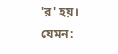'র' হয়।
যেমন: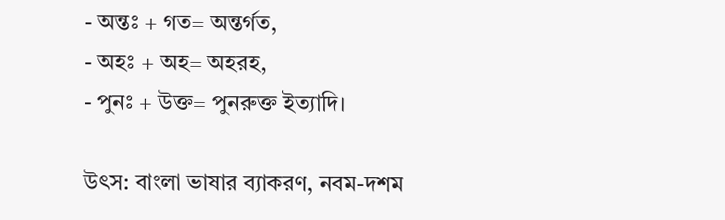- অন্তঃ + গত= অন্তর্গত,
- অহঃ + অহ= অহরহ,
- পুনঃ + উক্ত= পুনরুক্ত ইত্যাদি।

উৎস: বাংলা ভাষার ব্যাকরণ, নবম-দশম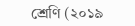শ্রেণি (২০১৯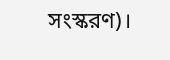সংস্করণ)।